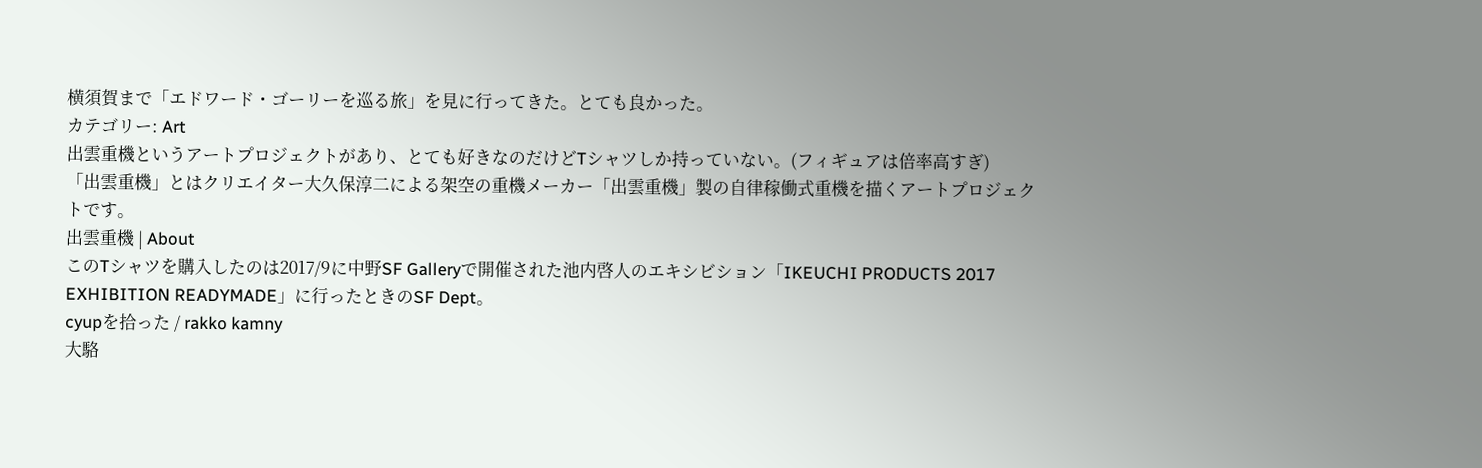横須賀まで「エドワード・ゴーリーを巡る旅」を見に行ってきた。とても良かった。
カテゴリー: Art
出雲重機というアートプロジェクトがあり、とても好きなのだけどTシャツしか持っていない。(フィギュアは倍率高すぎ)
「出雲重機」とはクリエイター大久保淳二による架空の重機メーカー「出雲重機」製の自律稼働式重機を描くアートプロジェクトです。
出雲重機 | About
このTシャツを購入したのは2017/9に中野SF Galleryで開催された池内啓人のエキシビション「IKEUCHI PRODUCTS 2017 EXHIBITION READYMADE」に行ったときのSF Dept。
cyupを拾った / rakko kamny
大駱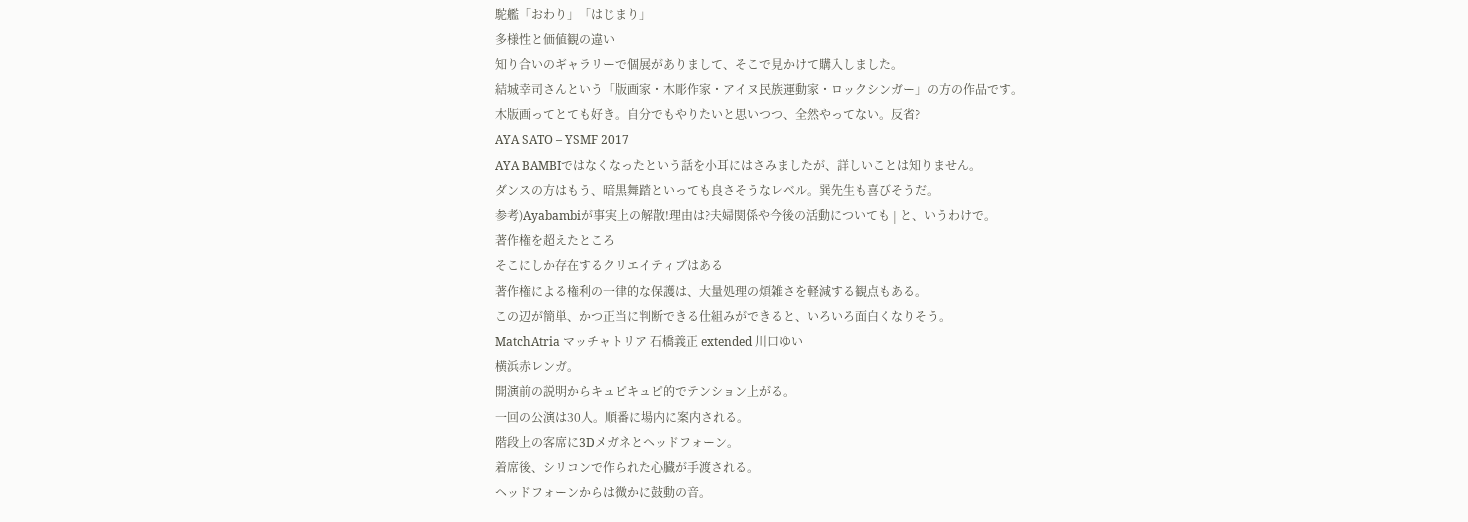駝艦「おわり」「はじまり」
多様性と価値観の違い
知り合いのギャラリーで個展がありまして、そこで見かけて購入しました。
結城幸司さんという「版画家・木彫作家・アイヌ民族運動家・ロックシンガー」の方の作品です。
木版画ってとても好き。自分でもやりたいと思いつつ、全然やってない。反省?
AYA SATO – YSMF 2017
AYA BAMBIではなくなったという話を小耳にはさみましたが、詳しいことは知りません。
ダンスの方はもう、暗黒舞踏といっても良さそうなレベル。巽先生も喜びそうだ。
参考)Ayabambiが事実上の解散!理由は?夫婦関係や今後の活動についても | と、いうわけで。
著作権を超えたところ
そこにしか存在するクリエイティブはある
著作権による権利の一律的な保護は、大量処理の煩雑さを軽減する観点もある。
この辺が簡単、かつ正当に判断できる仕組みができると、いろいろ面白くなりそう。
MatchAtria マッチャトリア 石橋義正 extended 川口ゆい
横浜赤レンガ。
開演前の説明からキュピキュピ的でテンション上がる。
一回の公演は30人。順番に場内に案内される。
階段上の客席に3Dメガネとヘッドフォーン。
着席後、シリコンで作られた心臓が手渡される。
ヘッドフォーンからは微かに鼓動の音。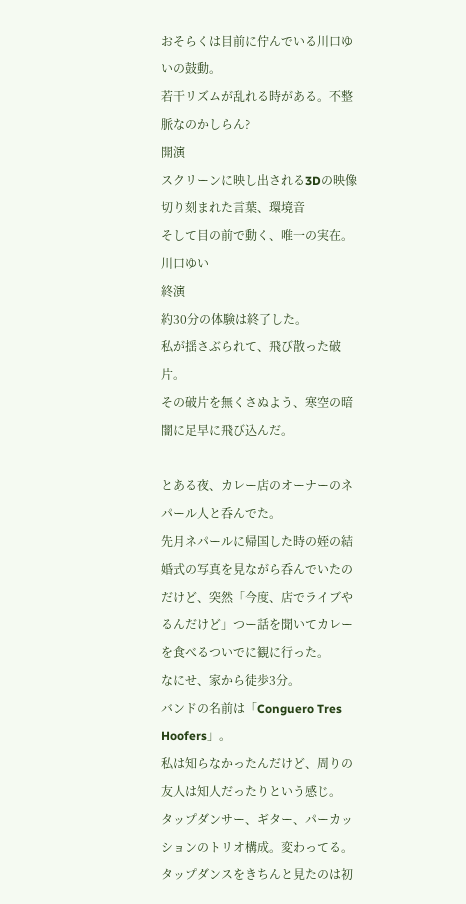おそらくは目前に佇んでいる川口ゆいの鼓動。
若干リズムが乱れる時がある。不整脈なのかしらん?
開演
スクリーンに映し出される3Dの映像
切り刻まれた言葉、環境音
そして目の前で動く、唯一の実在。川口ゆい
終演
約30分の体験は終了した。
私が揺さぶられて、飛び散った破片。
その破片を無くさぬよう、寒空の暗闇に足早に飛び込んだ。

とある夜、カレー店のオーナーのネパール人と呑んでた。
先月ネパールに帰国した時の姪の結婚式の写真を見ながら呑んでいたのだけど、突然「今度、店でライブやるんだけど」つー話を聞いてカレーを食べるついでに観に行った。
なにせ、家から徒歩3分。
バンドの名前は「Conguero Tres Hoofers」。
私は知らなかったんだけど、周りの友人は知人だったりという感じ。
タップダンサー、ギター、パーカッションのトリオ構成。変わってる。
タップダンスをきちんと見たのは初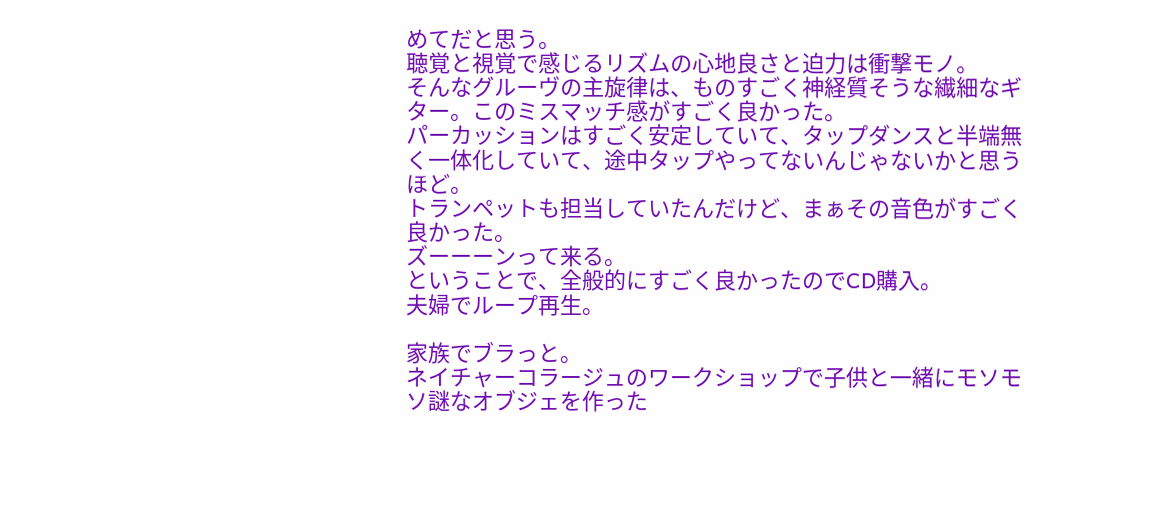めてだと思う。
聴覚と視覚で感じるリズムの心地良さと迫力は衝撃モノ。
そんなグルーヴの主旋律は、ものすごく神経質そうな繊細なギター。このミスマッチ感がすごく良かった。
パーカッションはすごく安定していて、タップダンスと半端無く一体化していて、途中タップやってないんじゃないかと思うほど。
トランペットも担当していたんだけど、まぁその音色がすごく良かった。
ズーーーンって来る。
ということで、全般的にすごく良かったのでCD購入。
夫婦でループ再生。

家族でブラっと。
ネイチャーコラージュのワークショップで子供と一緒にモソモソ謎なオブジェを作った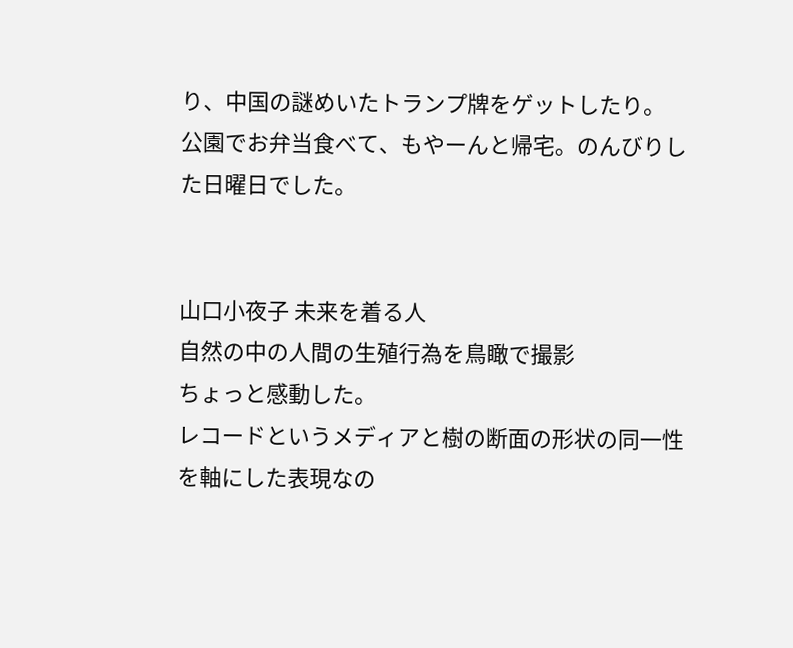り、中国の謎めいたトランプ牌をゲットしたり。
公園でお弁当食べて、もやーんと帰宅。のんびりした日曜日でした。


山口小夜子 未来を着る人
自然の中の人間の生殖行為を鳥瞰で撮影
ちょっと感動した。
レコードというメディアと樹の断面の形状の同一性を軸にした表現なの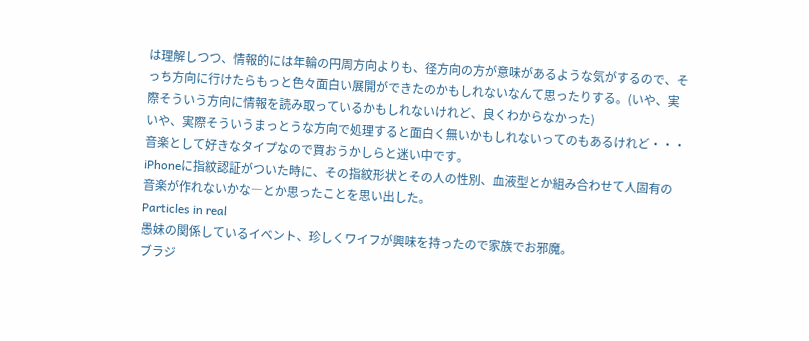は理解しつつ、情報的には年輪の円周方向よりも、径方向の方が意味があるような気がするので、そっち方向に行けたらもっと色々面白い展開ができたのかもしれないなんて思ったりする。(いや、実際そういう方向に情報を読み取っているかもしれないけれど、良くわからなかった)
いや、実際そういうまっとうな方向で処理すると面白く無いかもしれないってのもあるけれど・・・
音楽として好きなタイプなので買おうかしらと迷い中です。
iPhoneに指紋認証がついた時に、その指紋形状とその人の性別、血液型とか組み合わせて人固有の音楽が作れないかな―とか思ったことを思い出した。
Particles in real
愚妹の関係しているイベント、珍しくワイフが興味を持ったので家族でお邪魔。
ブラジ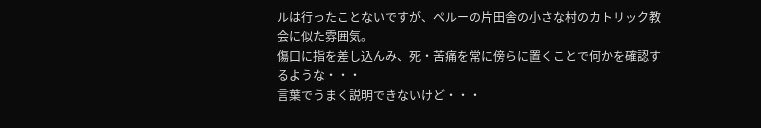ルは行ったことないですが、ペルーの片田舎の小さな村のカトリック教会に似た雰囲気。
傷口に指を差し込んみ、死・苦痛を常に傍らに置くことで何かを確認するような・・・
言葉でうまく説明できないけど・・・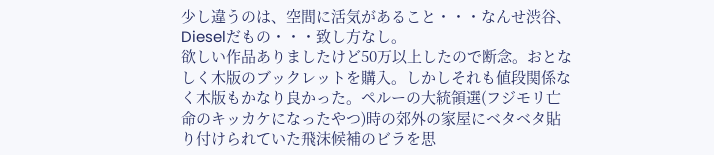少し違うのは、空間に活気があること・・・なんせ渋谷、Dieselだもの・・・致し方なし。
欲しい作品ありましたけど50万以上したので断念。おとなしく木版のブックレットを購入。しかしそれも値段関係なく木版もかなり良かった。ペルーの大統領選(フジモリ亡命のキッカケになったやつ)時の郊外の家屋にベタベタ貼り付けられていた飛沫候補のビラを思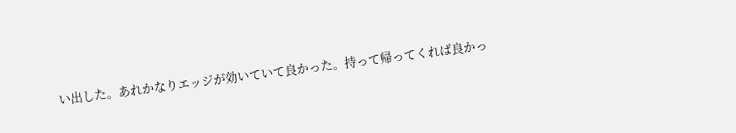い出した。あれかなりエッジが効いていて良かった。持って帰ってくれば良かっ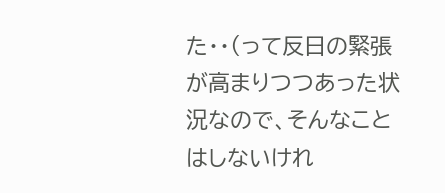た・・(って反日の緊張が高まりつつあった状況なので、そんなことはしないけれ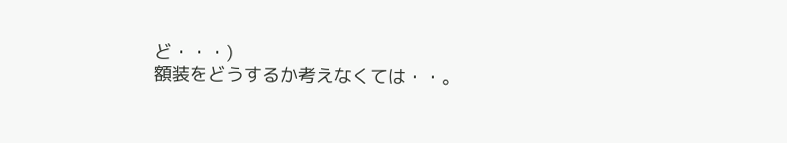ど・・・)
額装をどうするか考えなくては・・。